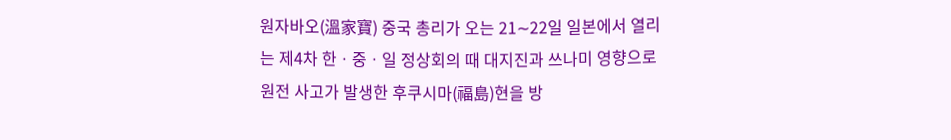원자바오(溫家寶) 중국 총리가 오는 21∼22일 일본에서 열리는 제4차 한ㆍ중ㆍ일 정상회의 때 대지진과 쓰나미 영향으로 원전 사고가 발생한 후쿠시마(福島)현을 방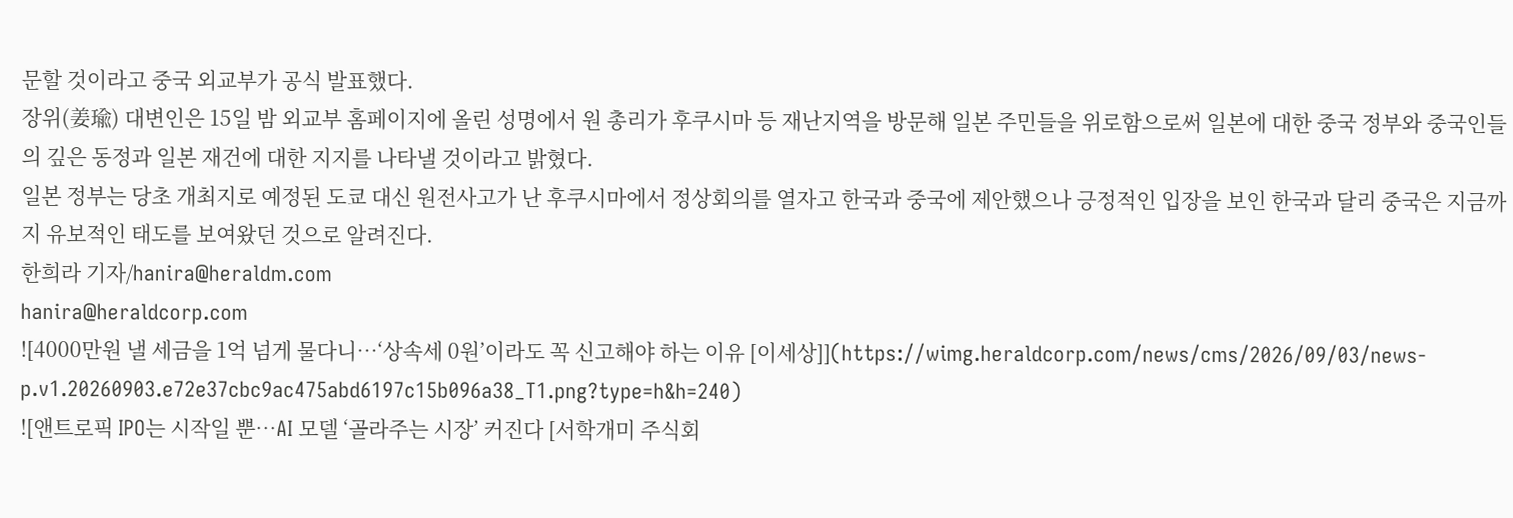문할 것이라고 중국 외교부가 공식 발표했다.
장위(姜瑜) 대변인은 15일 밤 외교부 홈페이지에 올린 성명에서 원 총리가 후쿠시마 등 재난지역을 방문해 일본 주민들을 위로함으로써 일본에 대한 중국 정부와 중국인들의 깊은 동정과 일본 재건에 대한 지지를 나타낼 것이라고 밝혔다.
일본 정부는 당초 개최지로 예정된 도쿄 대신 원전사고가 난 후쿠시마에서 정상회의를 열자고 한국과 중국에 제안했으나 긍정적인 입장을 보인 한국과 달리 중국은 지금까지 유보적인 태도를 보여왔던 것으로 알려진다.
한희라 기자/hanira@heraldm.com
hanira@heraldcorp.com
![4000만원 낼 세금을 1억 넘게 물다니…‘상속세 0원’이라도 꼭 신고해야 하는 이유 [이세상]](https://wimg.heraldcorp.com/news/cms/2026/09/03/news-p.v1.20260903.e72e37cbc9ac475abd6197c15b096a38_T1.png?type=h&h=240)
![앤트로픽 IPO는 시작일 뿐…AI 모델 ‘골라주는 시장’ 커진다 [서학개미 주식회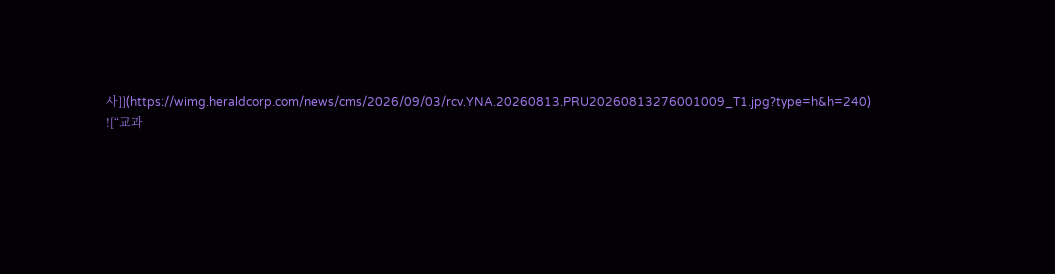사]](https://wimg.heraldcorp.com/news/cms/2026/09/03/rcv.YNA.20260813.PRU20260813276001009_T1.jpg?type=h&h=240)
![“교과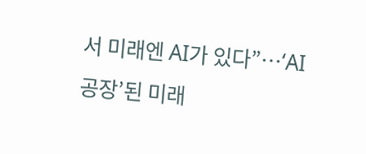서 미래엔 AI가 있다”…‘AI 공장’된 미래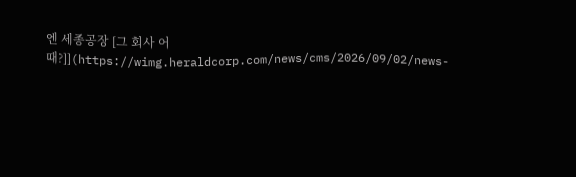엔 세종공장 [그 회사 어때?]](https://wimg.heraldcorp.com/news/cms/2026/09/02/news-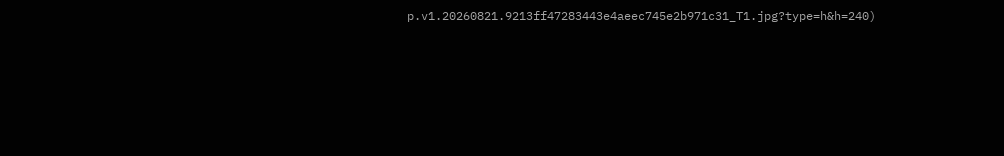p.v1.20260821.9213ff47283443e4aeec745e2b971c31_T1.jpg?type=h&h=240)